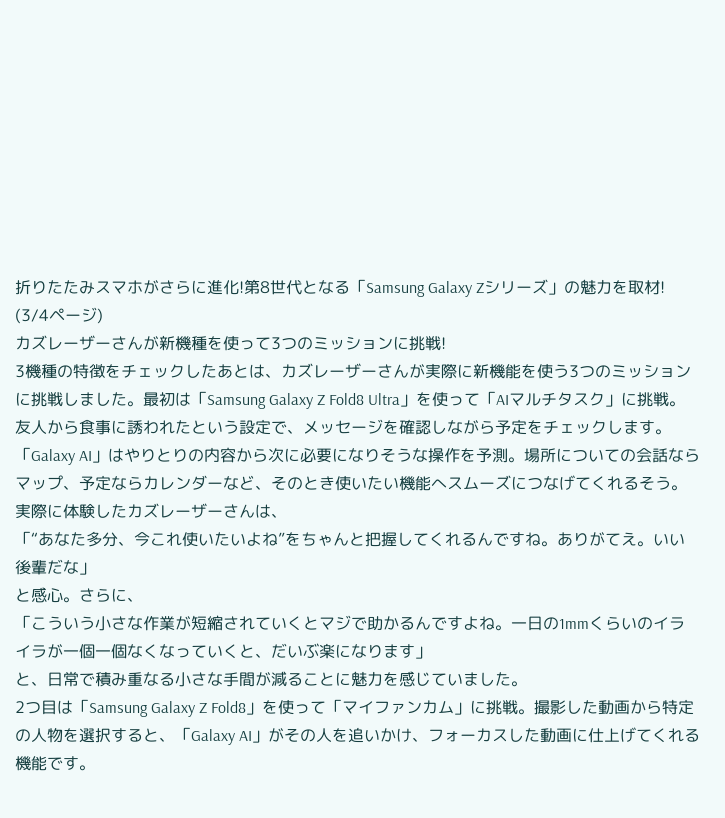折りたたみスマホがさらに進化!第8世代となる「Samsung Galaxy Zシリーズ」の魅力を取材! (3/4ページ)
カズレーザーさんが新機種を使って3つのミッションに挑戦!
3機種の特徴をチェックしたあとは、カズレーザーさんが実際に新機能を使う3つのミッションに挑戦しました。最初は「Samsung Galaxy Z Fold8 Ultra」を使って「AIマルチタスク」に挑戦。友人から食事に誘われたという設定で、メッセージを確認しながら予定をチェックします。
「Galaxy AI」はやりとりの内容から次に必要になりそうな操作を予測。場所についての会話ならマップ、予定ならカレンダーなど、そのとき使いたい機能へスムーズにつなげてくれるそう。実際に体験したカズレーザーさんは、
「“あなた多分、今これ使いたいよね”をちゃんと把握してくれるんですね。ありがてえ。いい後輩だな」
と感心。さらに、
「こういう小さな作業が短縮されていくとマジで助かるんですよね。一日の1mmくらいのイライラが一個一個なくなっていくと、だいぶ楽になります」
と、日常で積み重なる小さな手間が減ることに魅力を感じていました。
2つ目は「Samsung Galaxy Z Fold8」を使って「マイファンカム」に挑戦。撮影した動画から特定の人物を選択すると、「Galaxy AI」がその人を追いかけ、フォーカスした動画に仕上げてくれる機能です。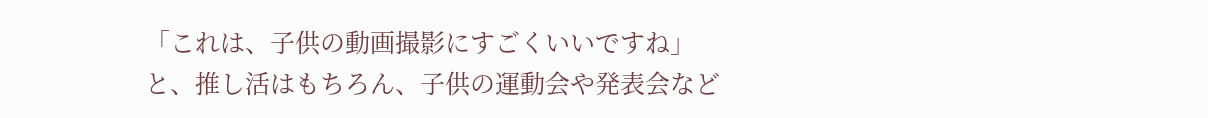「これは、子供の動画撮影にすごくいいですね」
と、推し活はもちろん、子供の運動会や発表会など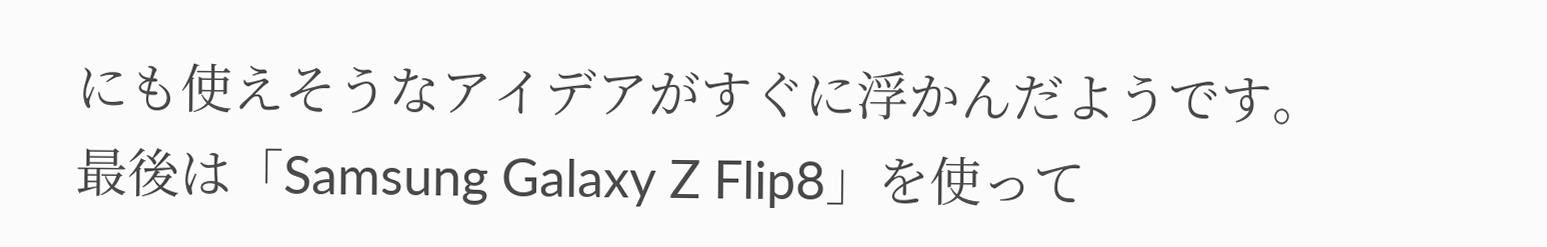にも使えそうなアイデアがすぐに浮かんだようです。
最後は「Samsung Galaxy Z Flip8」を使って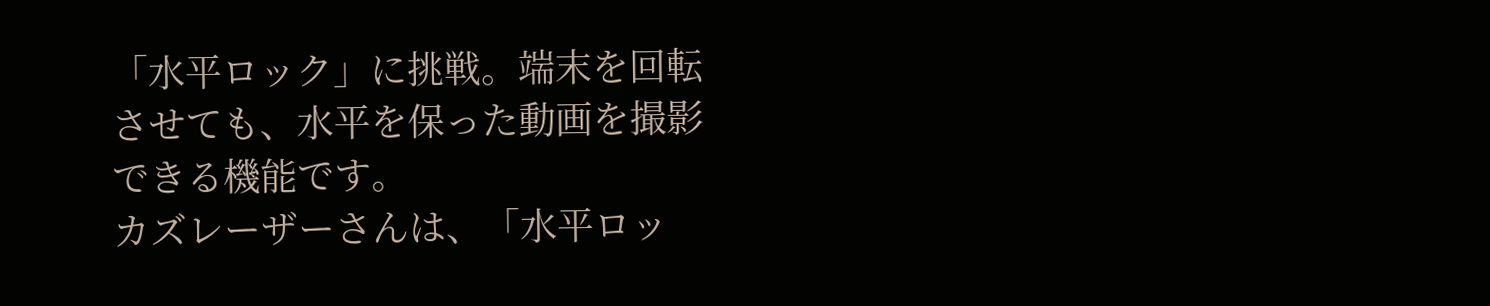「水平ロック」に挑戦。端末を回転させても、水平を保った動画を撮影できる機能です。
カズレーザーさんは、「水平ロッ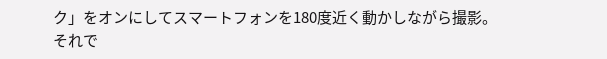ク」をオンにしてスマートフォンを180度近く動かしながら撮影。
それで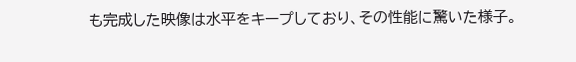も完成した映像は水平をキープしており、その性能に驚いた様子。